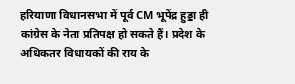हरियाणा विधानसभा में पूर्व CM भूपेंद्र हुड्डा ही कांग्रेस के नेता प्रतिपक्ष हो सकते हैं। प्रदेश के अधिकतर विधायकों की राय के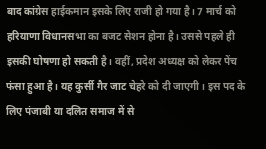बाद कांग्रेस हाईकमान इसके लिए राजी हो गया है। 7 मार्च को हरियाणा विधानसभा का बजट सेशन होना है। उससे पहले ही इसकी घोषणा हो सकती है। वहीं, प्रदेश अध्यक्ष को लेकर पेंच फंसा हुआ है। यह कुर्सी गैर जाट चेहरे को दी जाएगी। इस पद के लिए पंजाबी या दलित समाज में से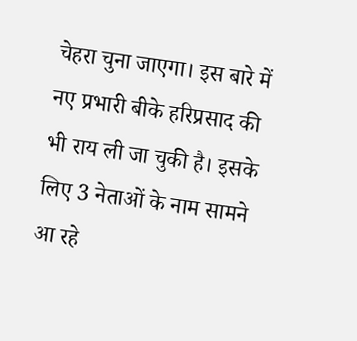चेहरा चुना जाएगा। इस बारे में नए प्रभारी बीके हरिप्रसाद की भी राय ली जा चुकी है। इसके लिए 3 नेताओं के नाम सामने आ रहे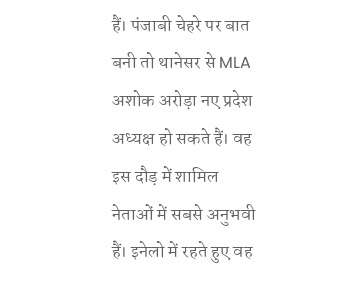हैं। पंजाबी चेहरे पर बात बनी तो थानेसर से MLA अशोक अरोड़ा नए प्रदेश अध्यक्ष हो सकते हैं। वह इस दौड़ में शामिल नेताओं में सबसे अनुभवी हैं। इनेलो में रहते हुए वह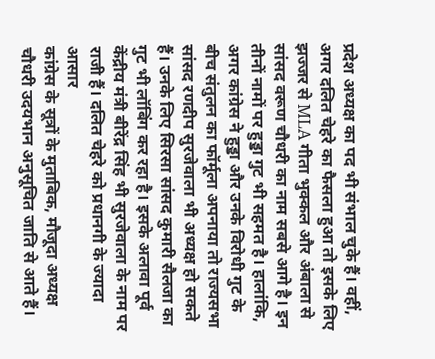प्रदेश अध्यक्ष का पद भी संभाल चुके हैं। वहीं, अगर दलित चेहरे का फैसला हुआ तो इसके लिए झज्जर से MLA गीता भुक्कल और अंबाला से सांसद वरूण चौधरी का नाम सबसे आगे है। इन तीनों नामों पर हुड्डा गुट भी सहमत है। हालांकि, अगर कांग्रेस ने हुड्डा और उनके विरोधी गुट के बीच संतुलन का फॉर्मूला अपनाया तो राज्यसभा सांसद रणदीप सुरजेवाला भी अध्यक्ष हो सकते हैं। उनके लिए सिरसा सांसद कुमारी सैलजा का गुट भी लॉबिंग कर रहा है। इसके अलावा पूर्व केंद्रीय मंत्री बीरेंद्र सिंह भी सुरजेवाला के नाम पर राजी हैं। दलित चेहरे को प्रधानगी के ज्यादा आसार
कांग्रेस के सूत्रों के मुताबिक, मौजूदा अध्यक्ष चौधरी उदयभान अनुसूचित जाति से आते हैं।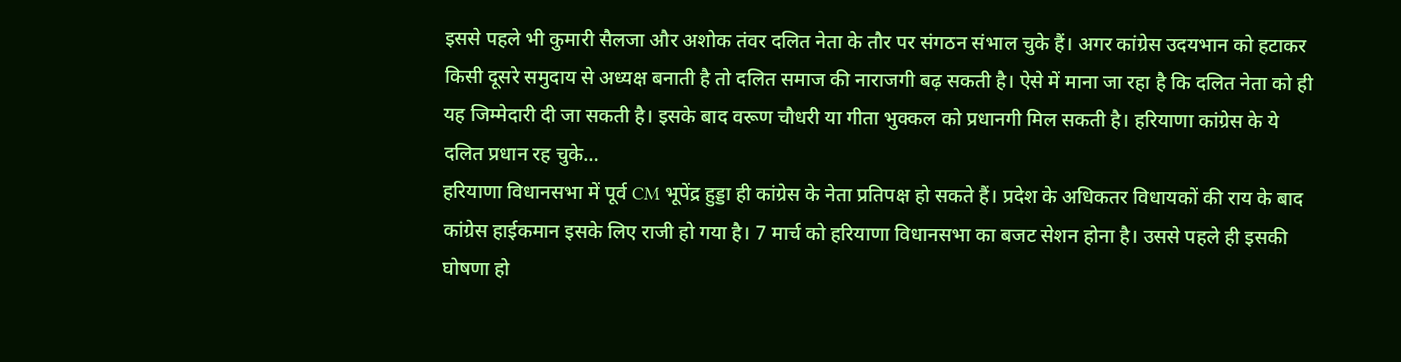इससे पहले भी कुमारी सैलजा और अशोक तंवर दलित नेता के तौर पर संगठन संभाल चुके हैं। अगर कांग्रेस उदयभान को हटाकर किसी दूसरे समुदाय से अध्यक्ष बनाती है तो दलित समाज की नाराजगी बढ़ सकती है। ऐसे में माना जा रहा है कि दलित नेता को ही यह जिम्मेदारी दी जा सकती है। इसके बाद वरूण चौधरी या गीता भुक्कल को प्रधानगी मिल सकती है। हरियाणा कांग्रेस के ये दलित प्रधान रह चुके…
हरियाणा विधानसभा में पूर्व CM भूपेंद्र हुड्डा ही कांग्रेस के नेता प्रतिपक्ष हो सकते हैं। प्रदेश के अधिकतर विधायकों की राय के बाद कांग्रेस हाईकमान इसके लिए राजी हो गया है। 7 मार्च को हरियाणा विधानसभा का बजट सेशन होना है। उससे पहले ही इसकी घोषणा हो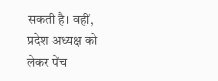सकती है। वहीं, प्रदेश अध्यक्ष को लेकर पेंच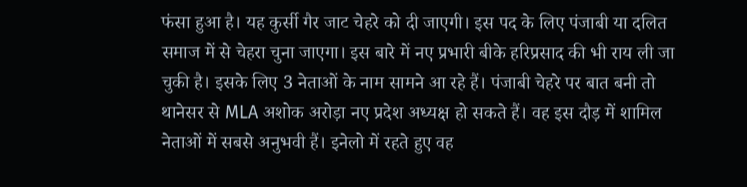फंसा हुआ है। यह कुर्सी गैर जाट चेहरे को दी जाएगी। इस पद के लिए पंजाबी या दलित समाज में से चेहरा चुना जाएगा। इस बारे में नए प्रभारी बीके हरिप्रसाद की भी राय ली जा चुकी है। इसके लिए 3 नेताओं के नाम सामने आ रहे हैं। पंजाबी चेहरे पर बात बनी तो थानेसर से MLA अशोक अरोड़ा नए प्रदेश अध्यक्ष हो सकते हैं। वह इस दौड़ में शामिल नेताओं में सबसे अनुभवी हैं। इनेलो में रहते हुए वह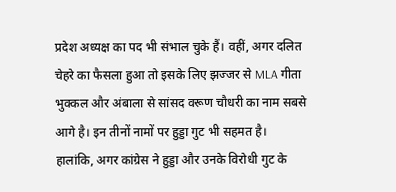प्रदेश अध्यक्ष का पद भी संभाल चुके हैं। वहीं, अगर दलित चेहरे का फैसला हुआ तो इसके लिए झज्जर से MLA गीता भुक्कल और अंबाला से सांसद वरूण चौधरी का नाम सबसे आगे है। इन तीनों नामों पर हुड्डा गुट भी सहमत है। हालांकि, अगर कांग्रेस ने हुड्डा और उनके विरोधी गुट के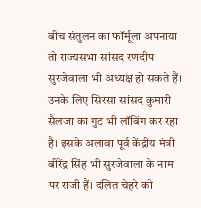बीच संतुलन का फॉर्मूला अपनाया तो राज्यसभा सांसद रणदीप सुरजेवाला भी अध्यक्ष हो सकते हैं। उनके लिए सिरसा सांसद कुमारी सैलजा का गुट भी लॉबिंग कर रहा है। इसके अलावा पूर्व केंद्रीय मंत्री बीरेंद्र सिंह भी सुरजेवाला के नाम पर राजी हैं। दलित चेहरे को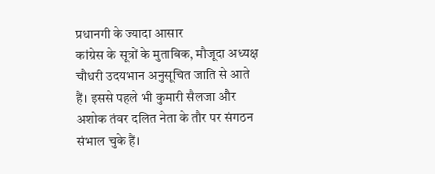प्रधानगी के ज्यादा आसार
कांग्रेस के सूत्रों के मुताबिक, मौजूदा अध्यक्ष चौधरी उदयभान अनुसूचित जाति से आते हैं। इससे पहले भी कुमारी सैलजा और अशोक तंवर दलित नेता के तौर पर संगठन संभाल चुके हैं।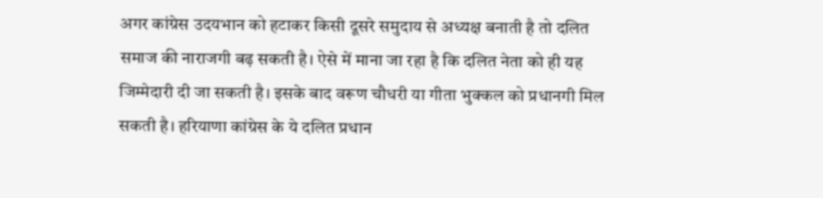अगर कांग्रेस उदयभान को हटाकर किसी दूसरे समुदाय से अध्यक्ष बनाती है तो दलित समाज की नाराजगी बढ़ सकती है। ऐसे में माना जा रहा है कि दलित नेता को ही यह जिम्मेदारी दी जा सकती है। इसके बाद वरूण चौधरी या गीता भुक्कल को प्रधानगी मिल सकती है। हरियाणा कांग्रेस के ये दलित प्रधान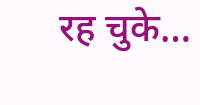रह चुके…